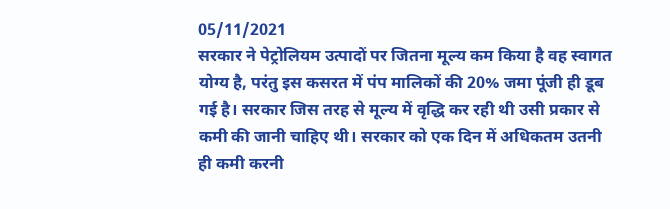05/11/2021
सरकार ने पेट्रोलियम उत्पादों पर जितना मूल्य कम किया है वह स्वागत योग्य है, परंतु इस कसरत में पंप मालिकों की 20% जमा पूंजी ही डूब गई है। सरकार जिस तरह से मूल्य में वृद्धि कर रही थी उसी प्रकार से कमी की जानी चाहिए थी। सरकार को एक दिन में अधिकतम उतनी ही कमी करनी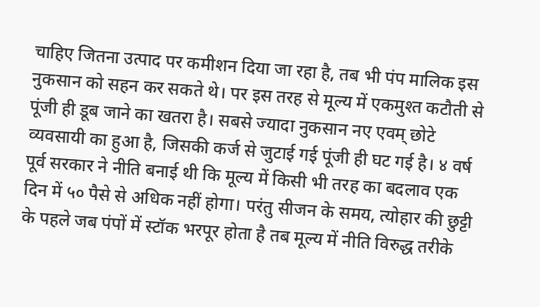चाहिए जितना उत्पाद पर कमीशन दिया जा रहा है, तब भी पंप मालिक इस नुकसान को सहन कर सकते थे। पर इस तरह से मूल्य में एकमुश्त कटौती से पूंजी ही डूब जाने का खतरा है। सबसे ज्यादा नुकसान नए एवम् छोटे व्यवसायी का हुआ है, जिसकी कर्ज से जुटाई गई पूंजी ही घट गई है। ४ वर्ष पूर्व सरकार ने नीति बनाई थी कि मूल्य में किसी भी तरह का बदलाव एक दिन में ५० पैसे से अधिक नहीं होगा। परंतु सीजन के समय, त्योहार की छुट्टी के पहले जब पंपों में स्टॉक भरपूर होता है तब मूल्य में नीति विरुद्ध तरीके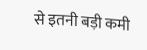से इतनी बड़ी कमी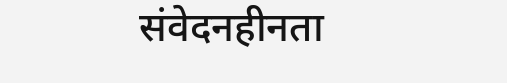संवेदनहीनता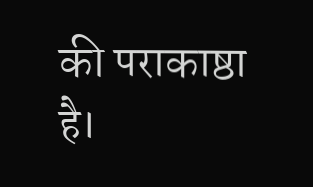की पराकाष्ठा है।